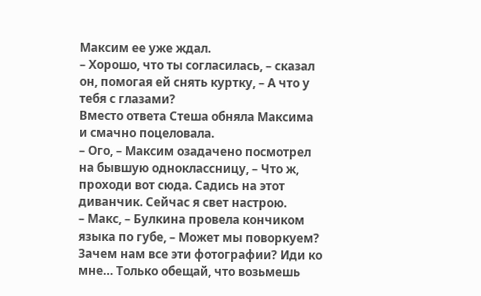Максим ее уже ждал.
– Хорошо, что ты согласилась, – сказал он, помогая ей снять куртку, – А что у тебя с глазами?
Вместо ответа Стеша обняла Максима и смачно поцеловала.
– Ого, – Максим озадачено посмотрел на бывшую одноклассницу, – Что ж, проходи вот сюда. Садись на этот диванчик. Сейчас я свет настрою.
– Макс, – Булкина провела кончиком языка по губе, – Может мы поворкуем? Зачем нам все эти фотографии? Иди ко мне… Только обещай, что возьмешь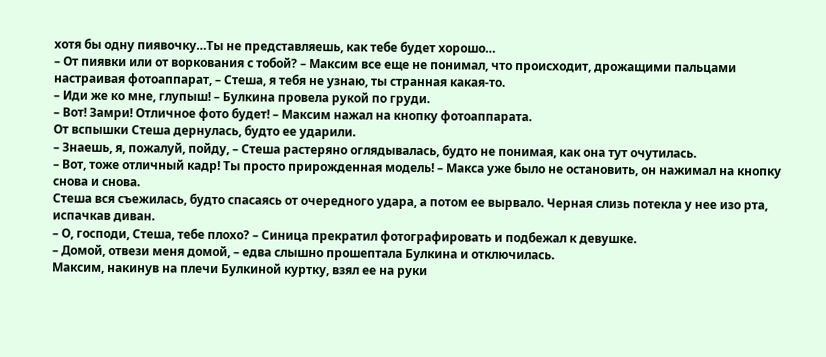хотя бы одну пиявочку…Ты не представляешь, как тебе будет хорошо…
– От пиявки или от воркования с тобой? – Максим все еще не понимал, что происходит, дрожащими пальцами настраивая фотоаппарат, – Стеша, я тебя не узнаю, ты странная какая-то.
– Иди же ко мне, глупыш! – Булкина провела рукой по груди.
– Вот! Замри! Отличное фото будет! – Максим нажал на кнопку фотоаппарата.
От вспышки Стеша дернулась, будто ее ударили.
– Знаешь, я, пожалуй, пойду, – Стеша растеряно оглядывалась, будто не понимая, как она тут очутилась.
– Вот, тоже отличный кадр! Ты просто прирожденная модель! – Макса уже было не остановить, он нажимал на кнопку снова и снова.
Стеша вся съежилась, будто спасаясь от очередного удара, а потом ее вырвало. Черная слизь потекла у нее изо рта, испачкав диван.
– О, господи, Стеша, тебе плохо? – Синица прекратил фотографировать и подбежал к девушке.
– Домой, отвези меня домой, – едва слышно прошептала Булкина и отключилась.
Максим, накинув на плечи Булкиной куртку, взял ее на руки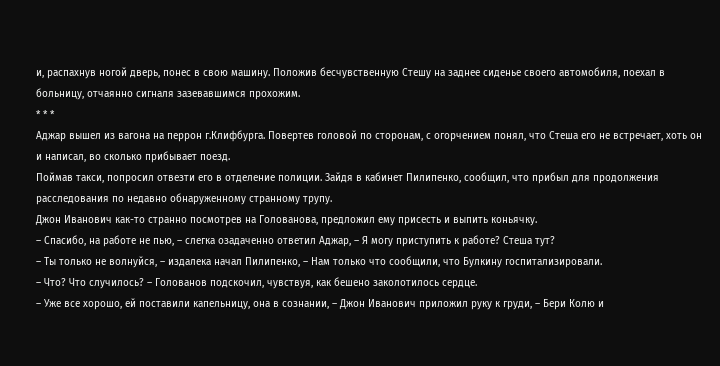и, распахнув ногой дверь, понес в свою машину. Положив бесчувственную Стешу на заднее сиденье своего автомобиля, поехал в больницу, отчаянно сигналя зазевавшимся прохожим.
* * *
Аджар вышел из вагона на перрон г.Клифбурга. Повертев головой по сторонам, с огорчением понял, что Стеша его не встречает, хоть он и написал, во сколько прибывает поезд.
Поймав такси, попросил отвезти его в отделение полиции. Зайдя в кабинет Пилипенко, сообщил, что прибыл для продолжения расследования по недавно обнаруженному странному трупу.
Джон Иванович как-то странно посмотрев на Голованова, предложил ему присесть и выпить коньячку.
– Спасибо, на работе не пью, – слегка озадаченно ответил Аджар, – Я могу приступить к работе? Стеша тут?
– Ты только не волнуйся, – издалека начал Пилипенко, – Нам только что сообщили, что Булкину госпитализировали.
– Что? Что случилось? – Голованов подскочил, чувствуя, как бешено заколотилось сердце.
– Уже все хорошо, ей поставили капельницу, она в сознании, – Джон Иванович приложил руку к груди, – Бери Колю и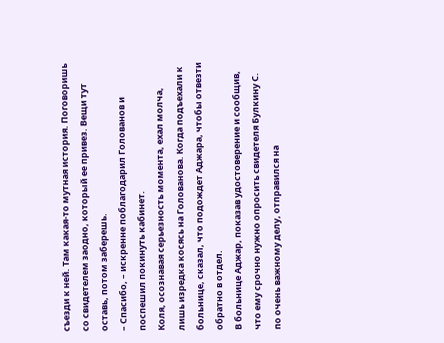съезди к ней. Там какая-то мутная история. Поговоришь со свидетелем заодно, который ее привез. Вещи тут оставь, потом заберешь.
– Спасибо, – искренне поблагодарил Голованов и поспешил покинуть кабинет.
Коля, осознавая серьезность момента, ехал молча, лишь изредка косясь на Голованова. Когда подъехали к больнице, сказал, что подождет Аджара, чтобы отвезти обратно в отдел.
В больнице Аджар, показав удостоверение и сообщив, что ему срочно нужно опросить свидетеля Булкину С. по очень важному делу, отправился на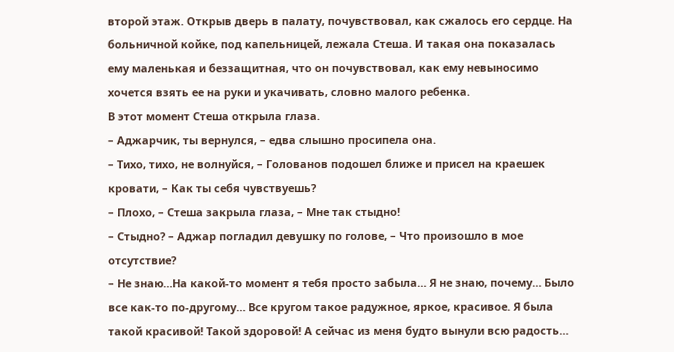второй этаж. Открыв дверь в палату, почувствовал, как сжалось его сердце. На больничной койке, под капельницей, лежала Стеша. И такая она показалась ему маленькая и беззащитная, что он почувствовал, как ему невыносимо хочется взять ее на руки и укачивать, словно малого ребенка.
В этот момент Стеша открыла глаза.
– Аджарчик, ты вернулся, – едва слышно просипела она.
– Тихо, тихо, не волнуйся, – Голованов подошел ближе и присел на краешек кровати, – Как ты себя чувствуешь?
– Плохо, – Стеша закрыла глаза, – Мне так стыдно!
– Стыдно? – Аджар погладил девушку по голове, – Что произошло в мое отсутствие?
– Не знаю…На какой-то момент я тебя просто забыла… Я не знаю, почему… Было все как-то по-другому… Все кругом такое радужное, яркое, красивое. Я была такой красивой! Такой здоровой! А сейчас из меня будто вынули всю радость…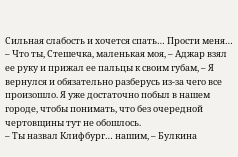Сильная слабость и хочется спать… Прости меня…
– Что ты, Стешечка, маленькая моя, – Аджар взял ее руку и прижал ее пальцы к своим губам, – Я вернулся и обязательно разберусь из-за чего все произошло. Я уже достаточно побыл в нашем городе, чтобы понимать, что без очередной чертовщины тут не обошлось.
– Ты назвал Клифбург… нашим, – Булкина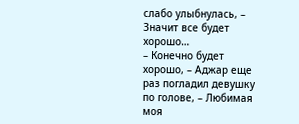слабо улыбнулась, – Значит все будет хорошо…
– Конечно будет хорошо, – Аджар еще раз погладил девушку по голове, – Любимая моя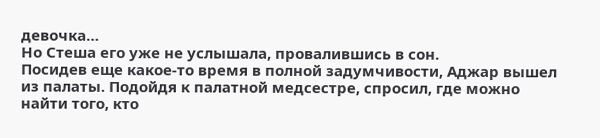девочка…
Но Стеша его уже не услышала, провалившись в сон.
Посидев еще какое-то время в полной задумчивости, Аджар вышел из палаты. Подойдя к палатной медсестре, спросил, где можно найти того, кто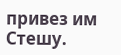привез им Стешу.